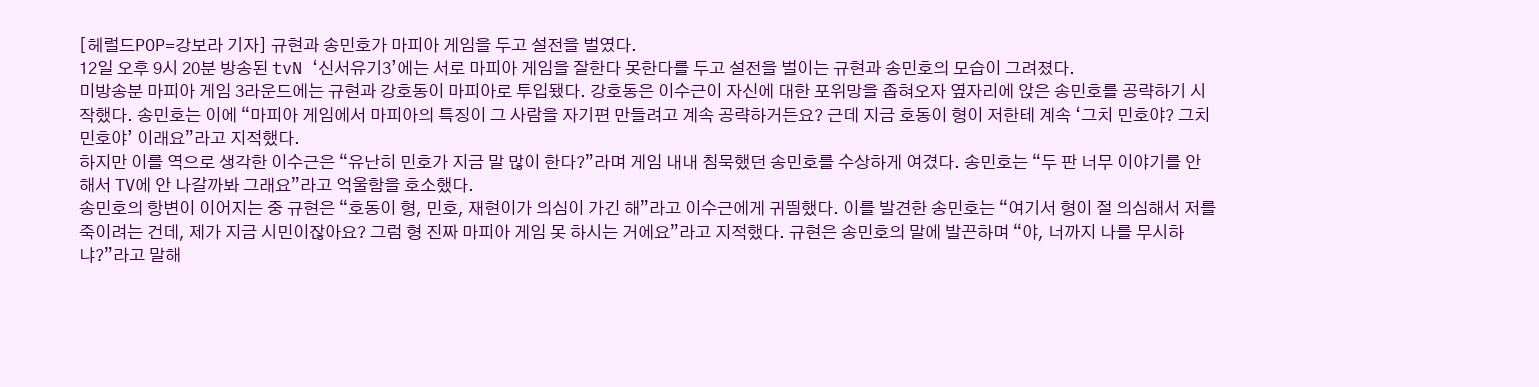[헤럴드POP=강보라 기자] 규현과 송민호가 마피아 게임을 두고 설전을 벌였다.
12일 오후 9시 20분 방송된 tvN ‘신서유기3’에는 서로 마피아 게임을 잘한다 못한다를 두고 설전을 벌이는 규현과 송민호의 모습이 그려졌다.
미방송분 마피아 게임 3라운드에는 규현과 강호동이 마피아로 투입됐다. 강호동은 이수근이 자신에 대한 포위망을 좁혀오자 옆자리에 앉은 송민호를 공략하기 시작했다. 송민호는 이에 “마피아 게임에서 마피아의 특징이 그 사람을 자기편 만들려고 계속 공략하거든요? 근데 지금 호동이 형이 저한테 계속 ‘그치 민호야? 그치 민호야’ 이래요”라고 지적했다.
하지만 이를 역으로 생각한 이수근은 “유난히 민호가 지금 말 많이 한다?”라며 게임 내내 침묵했던 송민호를 수상하게 여겼다. 송민호는 “두 판 너무 이야기를 안 해서 TV에 안 나갈까봐 그래요”라고 억울함을 호소했다.
송민호의 항변이 이어지는 중 규현은 “호동이 형, 민호, 재현이가 의심이 가긴 해”라고 이수근에게 귀띔했다. 이를 발견한 송민호는 “여기서 형이 절 의심해서 저를 죽이려는 건데, 제가 지금 시민이잖아요? 그럼 형 진짜 마피아 게임 못 하시는 거에요”라고 지적했다. 규현은 송민호의 말에 발끈하며 “야, 너까지 나를 무시하냐?”라고 말해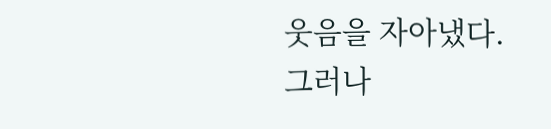웃음을 자아냈다. 그러나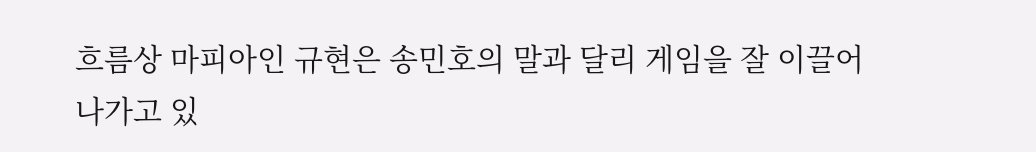흐름상 마피아인 규현은 송민호의 말과 달리 게임을 잘 이끌어나가고 있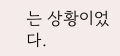는 상황이었다.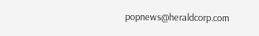popnews@heraldcorp.com